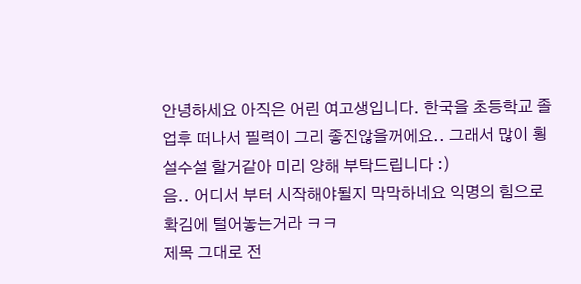안녕하세요 아직은 어린 여고생입니다. 한국을 초등학교 졸업후 떠나서 필력이 그리 좋진않을꺼에요.. 그래서 많이 횡설수설 할거같아 미리 양해 부탁드립니다 :)
음.. 어디서 부터 시작해야될지 막막하네요 익명의 힘으로 확김에 털어놓는거라 ㅋㅋ
제목 그대로 전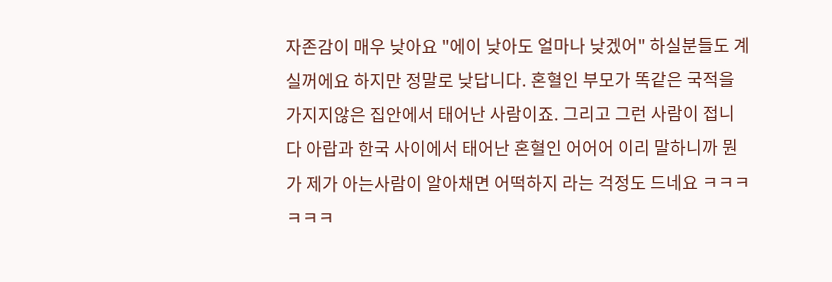자존감이 매우 낮아요 "에이 낮아도 얼마나 낮겠어" 하실분들도 계실꺼에요 하지만 정말로 낮답니다. 혼혈인 부모가 똑같은 국적을 가지지않은 집안에서 태어난 사람이죠. 그리고 그런 사람이 접니다 아랍과 한국 사이에서 태어난 혼혈인 어어어 이리 말하니까 뭔가 제가 아는사람이 알아채면 어떡하지 라는 걱정도 드네요 ㅋㅋㅋㅋㅋㅋ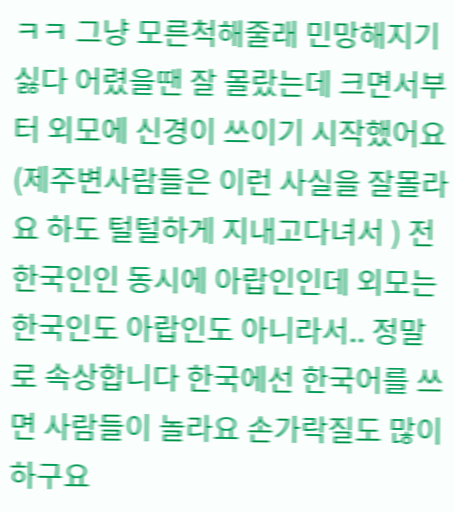ㅋㅋ 그냥 모른척해줄래 민망해지기싫다 어렸을땐 잘 몰랐는데 크면서부터 외모에 신경이 쓰이기 시작했어요 (제주변사람들은 이런 사실을 잘몰라요 하도 털털하게 지내고다녀서 ) 전 한국인인 동시에 아랍인인데 외모는 한국인도 아랍인도 아니라서.. 정말로 속상합니다 한국에선 한국어를 쓰면 사람들이 놀라요 손가락질도 많이 하구요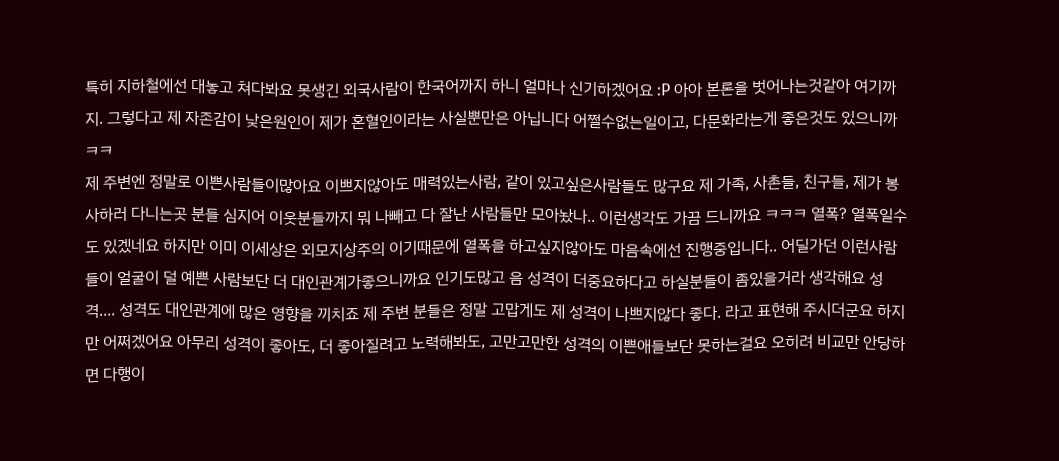특히 지하철에선 대놓고 쳐다봐요 못생긴 외국사람이 한국어까지 하니 얼마나 신기하겠어요 :P 아아 본론을 벗어나는것같아 여기까지. 그렇다고 제 자존감이 낮은원인이 제가 혼혈인이라는 사실뿐만은 아닙니다 어쩔수없는일이고, 다문화라는게 좋은것도 있으니까 ㅋㅋ
제 주변엔 정말로 이쁜사람들이많아요 이쁘지않아도 매력있는사람, 같이 있고싶은사람들도 많구요 제 가족, 사촌들, 친구들, 제가 봉사하러 다니는곳 분들 심지어 이웃분들까지 뭐 나빼고 다 잘난 사람들만 모아놨나.. 이런생각도 가끔 드니까요 ㅋㅋㅋ 열폭? 열폭일수도 있겠네요 하지만 이미 이세상은 외모지상주의 이기때문에 열폭을 하고싶지않아도 마음속에선 진행중입니다.. 어딜가던 이런사람들이 얼굴이 덜 예쁜 사람보단 더 대인관계가좋으니까요 인기도많고 음 성격이 더중요하다고 하실분들이 좀있을거라 생각해요 성격.... 성격도 대인관계에 많은 영향을 끼치죠 제 주변 분들은 정말 고맙게도 제 성격이 나쁘지않다 좋다. 라고 표현해 주시더군요 하지만 어쩌겠어요 아무리 성격이 좋아도, 더 좋아질려고 노력해봐도, 고만고만한 성격의 이쁜애들보단 못하는걸요 오히려 비교만 안당하면 다행이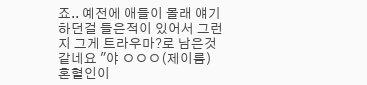죠.. 예전에 애들이 몰래 얘기하던걸 들은적이 있어서 그런지 그게 트라우마?로 남은것같네요 "야 ㅇㅇㅇ(제이름) 혼혈인이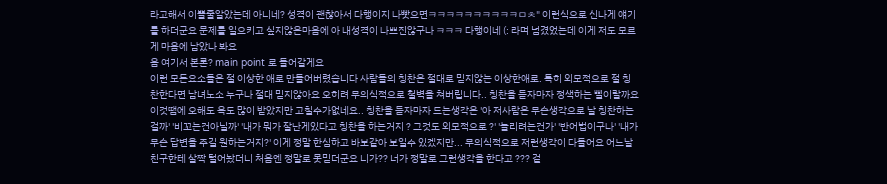라고해서 이쁠줄알았는데 아니네? 성격이 괜찮아서 다행이지 나빳으면ㅋㅋㅋㅋㅋㅋㅋㅋㅋㅋㅁㅊ" 이런식으로 신나게 얘기를 하더군요 문제를 일으키고 싶지않은마음에 아 내성격이 나쁘진않구나 ㅋㅋㅋ 다행이네 (: 라며 넘겼었는데 이게 저도 모르게 마음에 남았나 봐요
음 여기서 본론? main point 로 들어갈게요
이런 모든요소들은 절 이상한 애로 만들어버렸습니다 사람들의 칭찬은 절대로 믿지않는 이상한애로. 특히 외모적으로 절 칭찬한다면 남녀노소 누구나 절대 믿지않아요 오히려 무의식적으로 철벽을 쳐버립니다.. 칭찬을 듣자마자 정색하는 삘이랄까요 이것땜에 오해도 욕도 많이 받았지만 고칠수가없네요.. 칭찬을 듣자마자 드는생각은 '아 저사람은 무슨생각으로 날 칭찬하는걸까' '비꼬는건아닐까' '내가 뭐가 잘난게있다고 칭찬을 하는거지 ? 그것도 외모적으로 ?' '놀리려는건가' '반어법이구나' '내가무슨 답변을 주길 원하는거지?' 이게 정말 한심하고 바보같아 보일수 있겠지만... 무의식적으로 저런생각이 다들어요 어느날 친구한테 살짝 털어놨더니 처음엔 정말로 못믿더군요 니가?? 너가 정말로 그런생각을 한다고 ??? 겉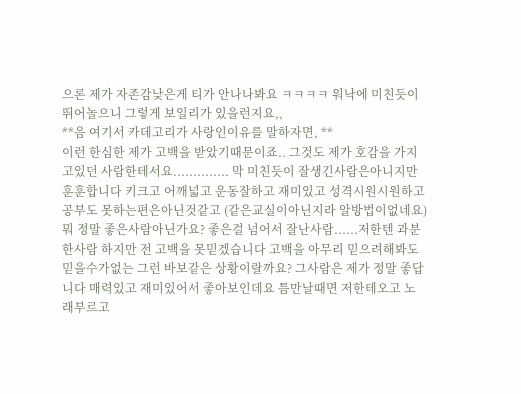으론 제가 자존감낮은게 티가 안나나봐요 ㅋㅋㅋㅋ 워낙에 미친듯이 뛰어놀으니 그렇게 보일리가 있을런지요,,
**음 여기서 카데고리가 사랑인이유를 말하자면, **
이런 한심한 제가 고백을 받았기때문이죠.. 그것도 제가 호감을 가지고있던 사람한테서요.............. 막 미친듯이 잘생긴사람은아니지만 훈훈합니다 키크고 어깨넓고 운동잘하고 재미있고 성격시원시원하고 공부도 못하는편은아닌것같고 (같은교실이아닌지라 알방법이없네요) 뭐 정말 좋은사람아닌가요? 좋은걸 넘어서 잘난사람......저한텐 과분한사람 하지만 전 고백을 못믿겠습니다 고백을 아무리 믿으려해봐도 믿을수가없는 그런 바보같은 상황이랄까요? 그사람은 제가 정말 좋답니다 매력있고 재미있어서 좋아보인데요 틈만날때면 저한테오고 노래부르고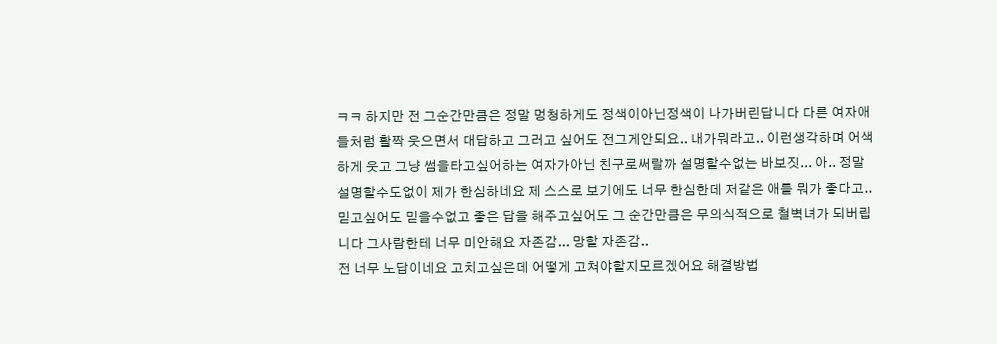ㅋㅋ 하지만 전 그순간만큼은 정말 멍청하게도 정색이아닌정색이 나가버린답니다 다른 여자애들처럼 활짝 웃으면서 대답하고 그러고 싶어도 전그게안되요.. 내가뭐라고.. 이런생각하며 어색하게 웃고 그냥 썸을타고싶어하는 여자가아닌 친구로써랄까 설명할수없는 바보짓... 아.. 정말 설명할수도없이 제가 한심하네요 제 스스로 보기에도 너무 한심한데 저같은 애를 뭐가 좋다고.. 믿고싶어도 믿을수없고 좋은 답을 해주고싶어도 그 순간만큼은 무의식적으로 철벽녀가 되버립니다 그사람한테 너무 미안해요 자존감... 망할 자존감..
전 너무 노답이네요 고치고싶은데 어떻게 고쳐야할지모르겠어요 해결방법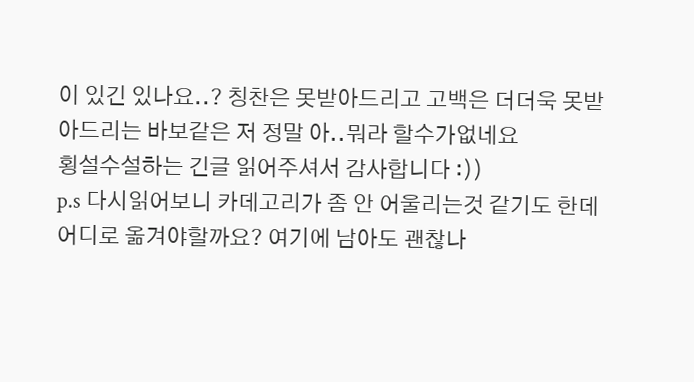이 있긴 있나요..? 칭찬은 못받아드리고 고백은 더더욱 못받아드리는 바보같은 저 정말 아..뭐라 할수가없네요
횡설수설하는 긴글 읽어주셔서 감사합니다 :))
p.s 다시읽어보니 카데고리가 좀 안 어울리는것 같기도 한데 어디로 옮겨야할까요? 여기에 남아도 괜찮나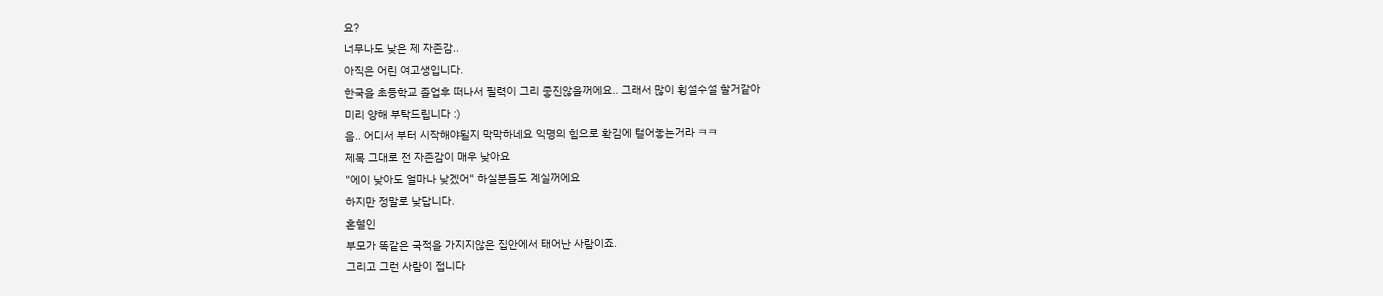요?
너무나도 낮은 제 자존감..
아직은 어린 여고생입니다.
한국을 초등학교 졸업후 떠나서 필력이 그리 좋진않을꺼에요.. 그래서 많이 횡설수설 할거같아
미리 양해 부탁드립니다 :)
음.. 어디서 부터 시작해야될지 막막하네요 익명의 힘으로 확김에 털어놓는거라 ㅋㅋ
제목 그대로 전 자존감이 매우 낮아요
"에이 낮아도 얼마나 낮겠어" 하실분들도 계실꺼에요
하지만 정말로 낮답니다.
혼혈인
부모가 똑같은 국적을 가지지않은 집안에서 태어난 사람이죠.
그리고 그런 사람이 접니다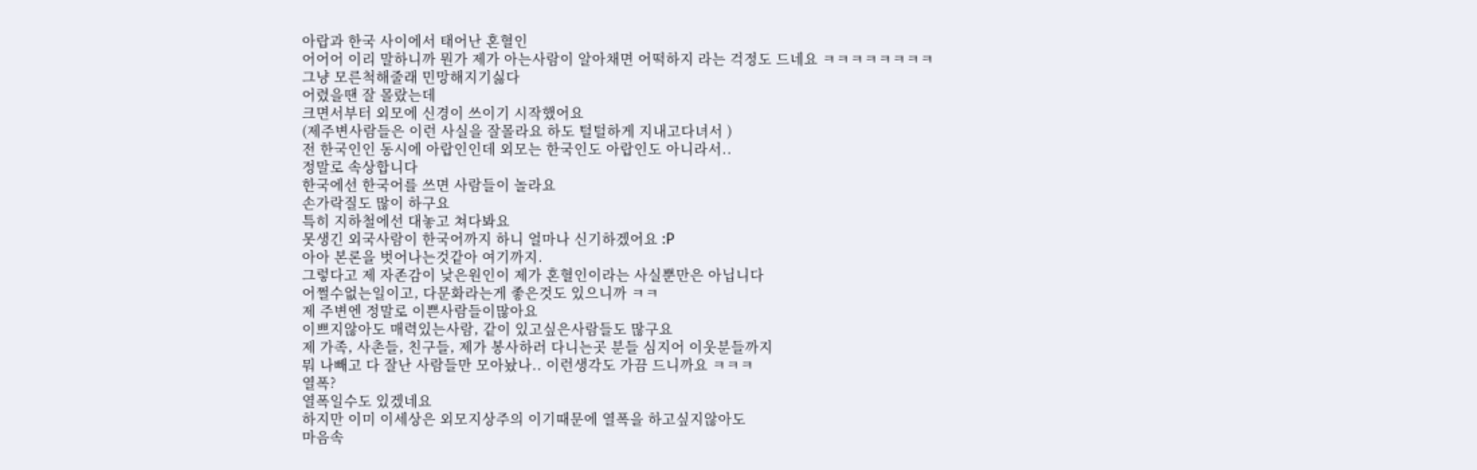아랍과 한국 사이에서 태어난 혼혈인
어어어 이리 말하니까 뭔가 제가 아는사람이 알아채면 어떡하지 라는 걱정도 드네요 ㅋㅋㅋㅋㅋㅋㅋㅋ
그냥 모른척해줄래 민망해지기싫다
어렸을땐 잘 몰랐는데
크면서부터 외모에 신경이 쓰이기 시작했어요
(제주변사람들은 이런 사실을 잘몰라요 하도 털털하게 지내고다녀서 )
전 한국인인 동시에 아랍인인데 외모는 한국인도 아랍인도 아니라서..
정말로 속상합니다
한국에선 한국어를 쓰면 사람들이 놀라요
손가락질도 많이 하구요
특히 지하철에선 대놓고 쳐다봐요
못생긴 외국사람이 한국어까지 하니 얼마나 신기하겠어요 :P
아아 본론을 벗어나는것같아 여기까지.
그렇다고 제 자존감이 낮은원인이 제가 혼혈인이라는 사실뿐만은 아닙니다
어쩔수없는일이고, 다문화라는게 좋은것도 있으니까 ㅋㅋ
제 주변엔 정말로 이쁜사람들이많아요
이쁘지않아도 매력있는사람, 같이 있고싶은사람들도 많구요
제 가족, 사촌들, 친구들, 제가 봉사하러 다니는곳 분들 심지어 이웃분들까지
뭐 나빼고 다 잘난 사람들만 모아놨나.. 이런생각도 가끔 드니까요 ㅋㅋㅋ
열폭?
열폭일수도 있겠네요
하지만 이미 이세상은 외모지상주의 이기때문에 열폭을 하고싶지않아도
마음속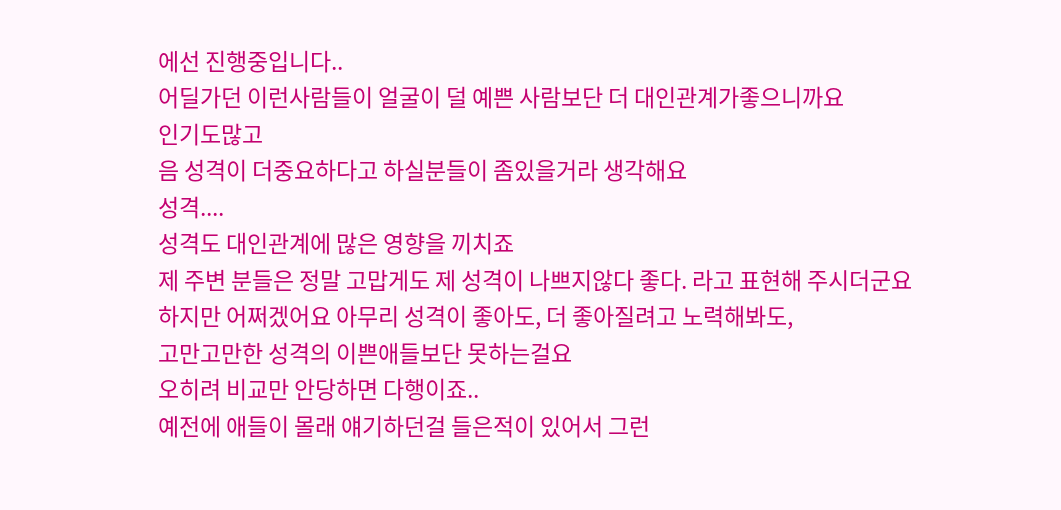에선 진행중입니다..
어딜가던 이런사람들이 얼굴이 덜 예쁜 사람보단 더 대인관계가좋으니까요
인기도많고
음 성격이 더중요하다고 하실분들이 좀있을거라 생각해요
성격....
성격도 대인관계에 많은 영향을 끼치죠
제 주변 분들은 정말 고맙게도 제 성격이 나쁘지않다 좋다. 라고 표현해 주시더군요
하지만 어쩌겠어요 아무리 성격이 좋아도, 더 좋아질려고 노력해봐도,
고만고만한 성격의 이쁜애들보단 못하는걸요
오히려 비교만 안당하면 다행이죠..
예전에 애들이 몰래 얘기하던걸 들은적이 있어서 그런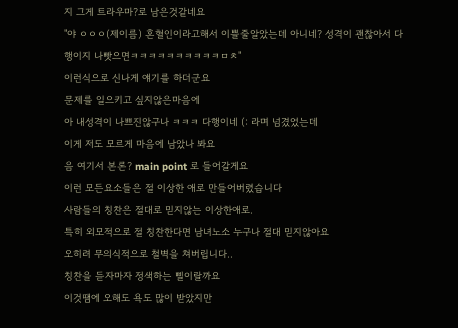지 그게 트라우마?로 남은것같네요
"야 ㅇㅇㅇ(제이름) 혼혈인이라고해서 이쁠줄알았는데 아니네? 성격이 괜찮아서 다행이지 나빳으면ㅋㅋㅋㅋㅋㅋㅋㅋㅋㅋㅁㅊ"
이런식으로 신나게 얘기를 하더군요
문제를 일으키고 싶지않은마음에
아 내성격이 나쁘진않구나 ㅋㅋㅋ 다행이네 (: 라며 넘겼었는데
이게 저도 모르게 마음에 남았나 봐요
음 여기서 본론? main point 로 들어갈게요
이런 모든요소들은 절 이상한 애로 만들어버렸습니다
사람들의 칭찬은 절대로 믿지않는 이상한애로.
특히 외모적으로 절 칭찬한다면 남녀노소 누구나 절대 믿지않아요
오히려 무의식적으로 철벽을 쳐버립니다..
칭찬을 듣자마자 정색하는 삘이랄까요
이것땜에 오해도 욕도 많이 받았지만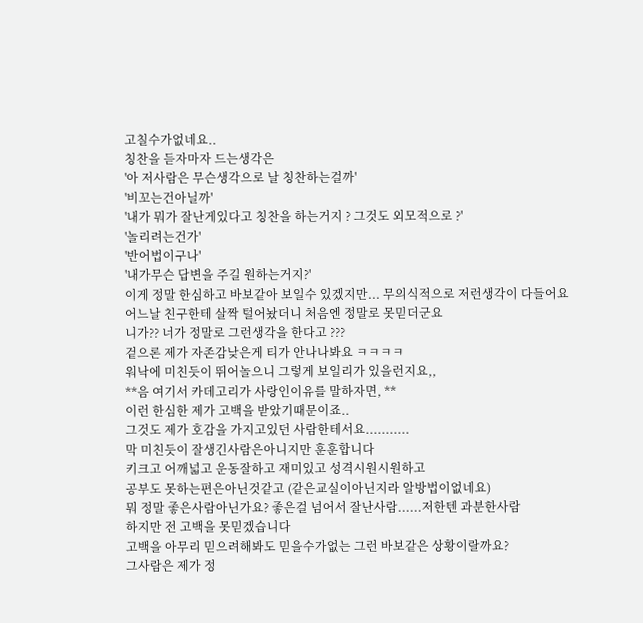고칠수가없네요..
칭찬을 듣자마자 드는생각은
'아 저사람은 무슨생각으로 날 칭찬하는걸까'
'비꼬는건아닐까'
'내가 뭐가 잘난게있다고 칭찬을 하는거지 ? 그것도 외모적으로 ?'
'놀리려는건가'
'반어법이구나'
'내가무슨 답변을 주길 원하는거지?'
이게 정말 한심하고 바보같아 보일수 있겠지만... 무의식적으로 저런생각이 다들어요
어느날 친구한테 살짝 털어놨더니 처음엔 정말로 못믿더군요
니가?? 너가 정말로 그런생각을 한다고 ???
겉으론 제가 자존감낮은게 티가 안나나봐요 ㅋㅋㅋㅋ
워낙에 미친듯이 뛰어놀으니 그렇게 보일리가 있을런지요,,
**음 여기서 카데고리가 사랑인이유를 말하자면, **
이런 한심한 제가 고백을 받았기때문이죠..
그것도 제가 호감을 가지고있던 사람한테서요...........
막 미친듯이 잘생긴사람은아니지만 훈훈합니다
키크고 어깨넓고 운동잘하고 재미있고 성격시원시원하고
공부도 못하는편은아닌것같고 (같은교실이아닌지라 알방법이없네요)
뭐 정말 좋은사람아닌가요? 좋은걸 넘어서 잘난사람......저한텐 과분한사람
하지만 전 고백을 못믿겠습니다
고백을 아무리 믿으려해봐도 믿을수가없는 그런 바보같은 상황이랄까요?
그사람은 제가 정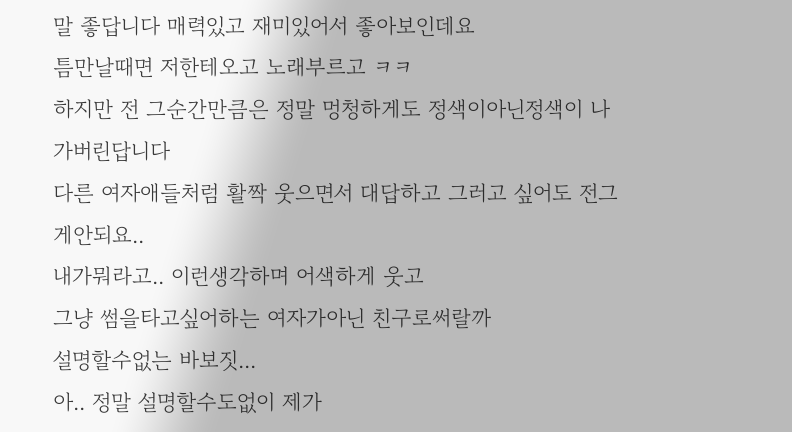말 좋답니다 매력있고 재미있어서 좋아보인데요
틈만날때면 저한테오고 노래부르고 ㅋㅋ
하지만 전 그순간만큼은 정말 멍청하게도 정색이아닌정색이 나가버린답니다
다른 여자애들처럼 활짝 웃으면서 대답하고 그러고 싶어도 전그게안되요..
내가뭐라고.. 이런생각하며 어색하게 웃고
그냥 썸을타고싶어하는 여자가아닌 친구로써랄까
설명할수없는 바보짓...
아.. 정말 설명할수도없이 제가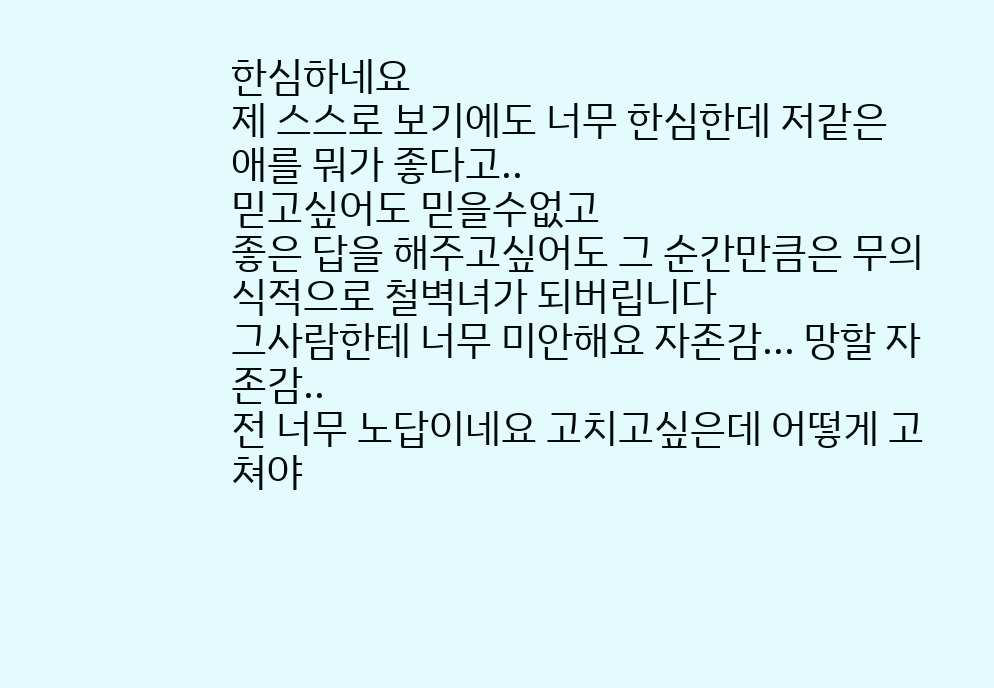한심하네요
제 스스로 보기에도 너무 한심한데 저같은 애를 뭐가 좋다고..
믿고싶어도 믿을수없고
좋은 답을 해주고싶어도 그 순간만큼은 무의식적으로 철벽녀가 되버립니다
그사람한테 너무 미안해요 자존감... 망할 자존감..
전 너무 노답이네요 고치고싶은데 어떻게 고쳐야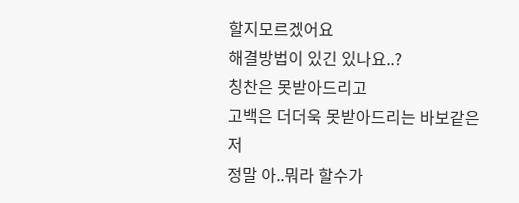할지모르겠어요
해결방법이 있긴 있나요..?
칭찬은 못받아드리고
고백은 더더욱 못받아드리는 바보같은 저
정말 아..뭐라 할수가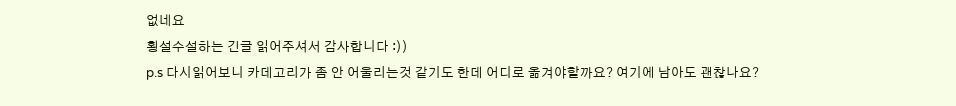없네요
횡설수설하는 긴글 읽어주셔서 감사합니다 :))
p.s 다시읽어보니 카데고리가 좀 안 어울리는것 같기도 한데 어디로 옮겨야할까요? 여기에 남아도 괜찮나요?